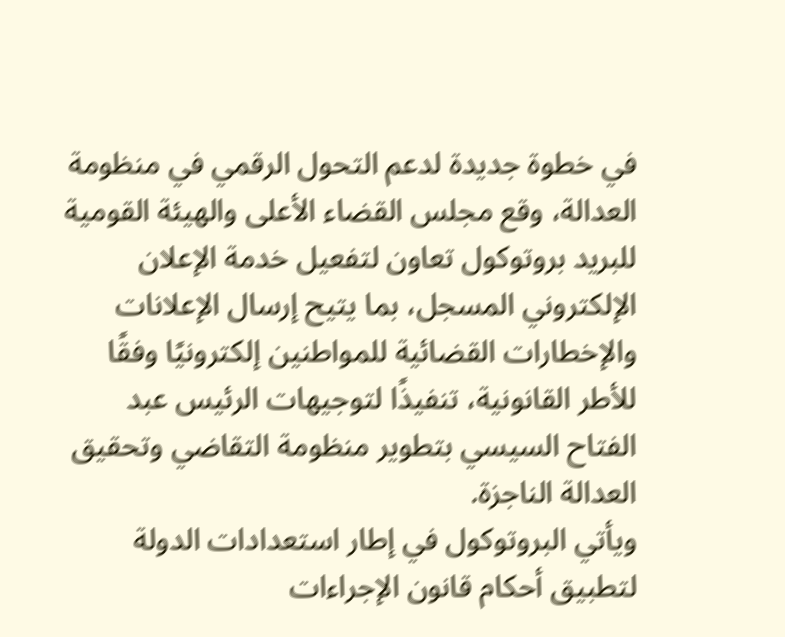في خطوة جديدة لدعم التحول الرقمي في منظومة العدالة، وقع مجلس القضاء الأعلى والهيئة القومية للبريد بروتوكول تعاون لتفعيل خدمة الإعلان الإلكتروني المسجل، بما يتيح إرسال الإعلانات والإخطارات القضائية للمواطنين إلكترونيًا وفقًا للأطر القانونية، تنفيذًا لتوجيهات الرئيس عبد الفتاح السيسي بتطوير منظومة التقاضي وتحقيق العدالة الناجزة.
ويأتي البروتوكول في إطار استعدادات الدولة لتطبيق أحكام قانون الإجراءات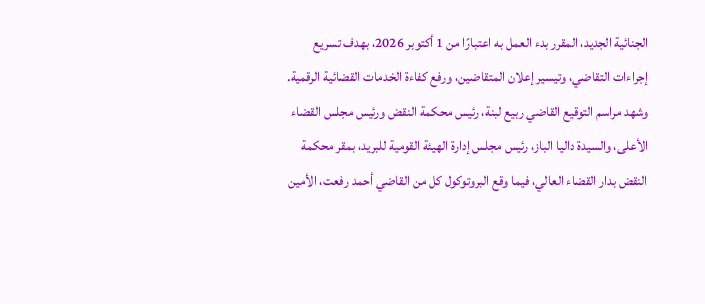الجنائية الجديد، المقرر بدء العمل به اعتبارًا من 1 أكتوبر 2026، بهدف تسريع إجراءات التقاضي، وتيسير إعلان المتقاضين، ورفع كفاءة الخدمات القضائية الرقمية.
وشهد مراسم التوقيع القاضي ربيع لبنة، رئيس محكمة النقض ورئيس مجلس القضاء الأعلى، والسيدة داليا الباز، رئيس مجلس إدارة الهيئة القومية للبريد، بمقر محكمة النقض بدار القضاء العالي، فيما وقع البروتوكول كل من القاضي أحمد رفعت، الأمين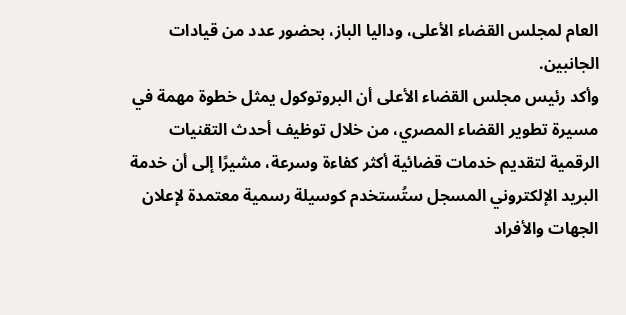العام لمجلس القضاء الأعلى، وداليا الباز، بحضور عدد من قيادات الجانبين.
وأكد رئيس مجلس القضاء الأعلى أن البروتوكول يمثل خطوة مهمة في مسيرة تطوير القضاء المصري، من خلال توظيف أحدث التقنيات الرقمية لتقديم خدمات قضائية أكثر كفاءة وسرعة، مشيرًا إلى أن خدمة البريد الإلكتروني المسجل ستُستخدم كوسيلة رسمية معتمدة لإعلان الجهات والأفراد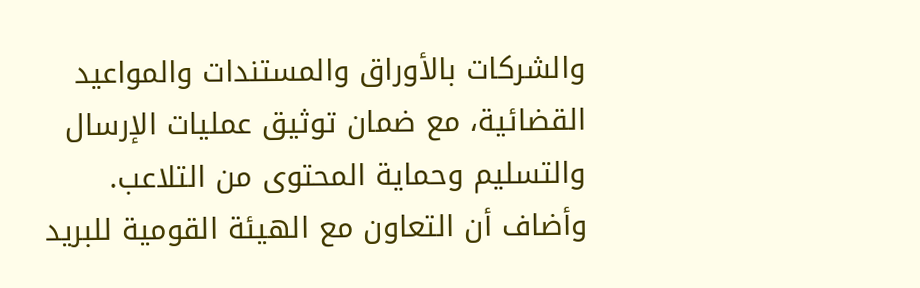والشركات بالأوراق والمستندات والمواعيد القضائية، مع ضمان توثيق عمليات الإرسال والتسليم وحماية المحتوى من التلاعب.
وأضاف أن التعاون مع الهيئة القومية للبريد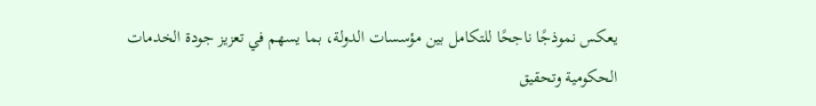يعكس نموذجًا ناجحًا للتكامل بين مؤسسات الدولة، بما يسهم في تعزيز جودة الخدمات الحكومية وتحقيق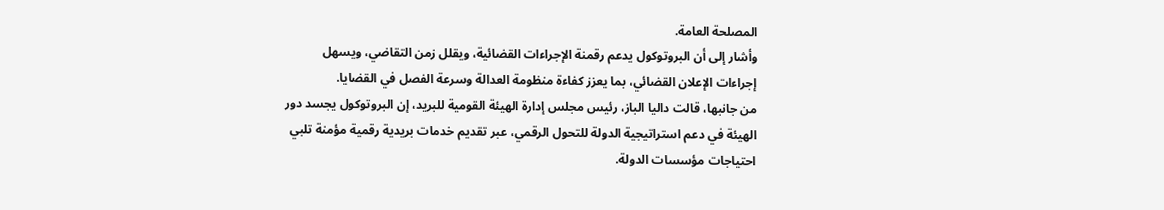المصلحة العامة.
وأشار إلى أن البروتوكول يدعم رقمنة الإجراءات القضائية، ويقلل زمن التقاضي، ويسهل إجراءات الإعلان القضائي، بما يعزز كفاءة منظومة العدالة وسرعة الفصل في القضايا.
من جانبها، قالت داليا الباز، رئيس مجلس إدارة الهيئة القومية للبريد، إن البروتوكول يجسد دور الهيئة في دعم استراتيجية الدولة للتحول الرقمي، عبر تقديم خدمات بريدية رقمية مؤمنة تلبي احتياجات مؤسسات الدولة.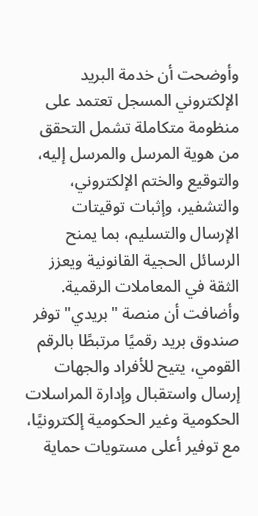وأوضحت أن خدمة البريد الإلكتروني المسجل تعتمد على منظومة متكاملة تشمل التحقق من هوية المرسل والمرسل إليه، والتوقيع والختم الإلكتروني، والتشفير، وإثبات توقيتات الإرسال والتسليم، بما يمنح الرسائل الحجية القانونية ويعزز الثقة في المعاملات الرقمية.
وأضافت أن منصة "بريدي" توفر صندوق بريد رقميًا مرتبطًا بالرقم القومي، يتيح للأفراد والجهات إرسال واستقبال وإدارة المراسلات الحكومية وغير الحكومية إلكترونيًا، مع توفير أعلى مستويات حماية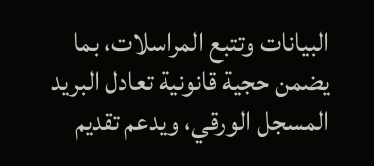البيانات وتتبع المراسلات، بما يضمن حجية قانونية تعادل البريد المسجل الورقي، ويدعم تقديم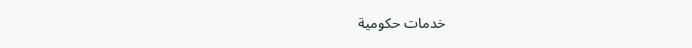خدمات حكومية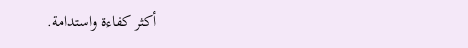أكثر كفاءة واستدامة.